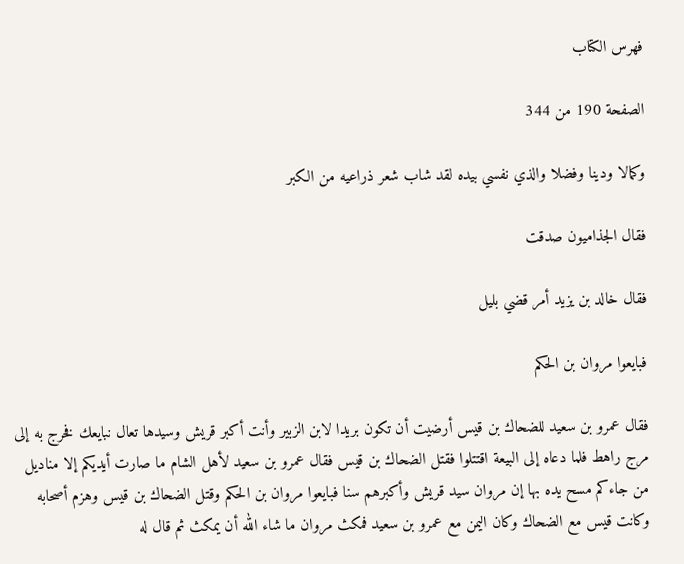فهرس الكتاب

الصفحة 190 من 344

وكمالا ودينا وفضلا والذي نفسي بيده لقد شاب شعر ذراعيه من الكبر

فقال الجذاميون صدقت

فقال خالد بن يزيد أمر قضي بليل

فبايعوا مروان بن الحكم

فقال عمرو بن سعيد للضحاك بن قيس أرضيت أن تكون بريدا لابن الزبير وأنت أكبر قريش وسيدها تعال نبايعك فخرج به إلى مرج راهط فلما دعاه إلى البيعة اقتتلوا فقتل الضحاك بن قيس فقال عمرو بن سعيد لأهل الشام ما صارت أيديكم إلا مناديل من جاءكم مسح يده بها إن مروان سيد قريش وأكبرهم سنا فبايعوا مروان بن الحكم وقتل الضحاك بن قيس وهزم أصحابه وكانت قيس مع الضحاك وكان اليمن مع عمرو بن سعيد فمكث مروان ما شاء الله أن يمكث ثم قال له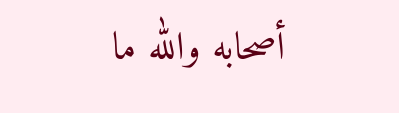أصحابه والله ما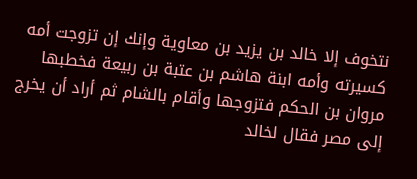نتخوف إلا خالد بن يزيد بن معاوية وإنك إن تزوجت أمه كسيرته وأمه ابنة هاشم بن عتبة بن ربيعة فخطبها مروان بن الحكم فتزوجها وأقام بالشام ثم أراد أن يخرج إلى مصر فقال لخالد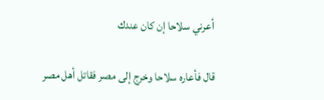أعرني سلاحا إن كان عندك

قال فأعاره سلاحا وخرج إلى مصر فقاتل أهل مصر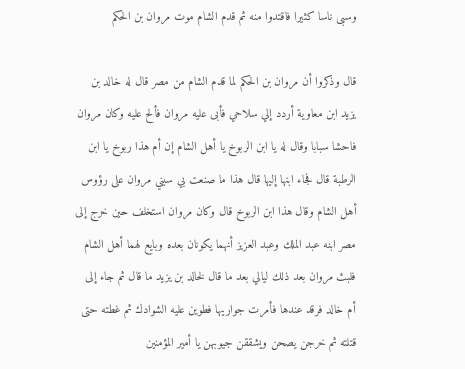وسبى ناسا كثيرا فاقتدوا منه ثم قدم الشام موت مروان بن الحكم

قال وذكروا أن مروان بن الحكم لما قدم الشام من مصر قال له خالد بن يزيد ابن معاوية أردد إلي سلاحي فأبى عليه مروان فألح عليه وكان مروان فاحشا سبابا وقال له يا ابن الربوخ يا أهل الشام إن أم هذا ربوخ يا ابن الرطبة قال فجاء ابنها إليها قال هذا ما صنعت بي سبني مروان على رؤوس أهل الشام وقال هذا ابن الربوخ قال وكان مروان استخلف حين خرج إلى مصر ابنه عبد الملك وعبد العزيز أنهما يكونان بعده وبايع لهما أهل الشام فلبث مروان بعد ذلك ليالي بعد ما قال لخالد بن يزيد ما قال ثم جاء إلى أم خالد فرقد عندها فأمرت جواريها فطوين عليه الشوادك ثم غطته حتى قتلته ثم خرجن يصحن ويشققن جيوبهن يا أمير المؤمنين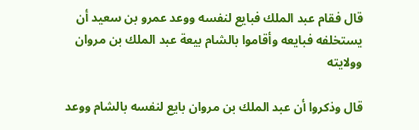قال فقام عبد الملك فبايع لنفسه ووعد عمرو بن سعيد أن يستخلفه فبايعه وأقاموا بالشام بيعة عبد الملك بن مروان وولايته

قال وذكروا أن عبد الملك بن مروان بايع لنفسه بالشام ووعد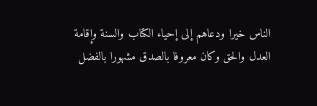الناس خيرا ودعاهم إلى إحياء الكتاب والسنة وإقامة العدل والحق وكان معروفا بالصدق مشهورا بالفضل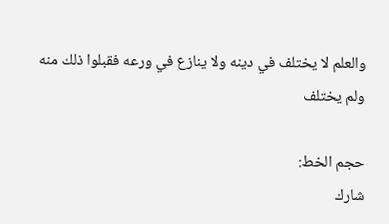والعلم لا يختلف في دينه ولا ينازع في ورعه فقبلوا ذلك منه ولم يختلف

حجم الخط:
شارك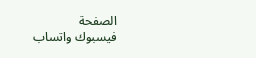الصفحة
فيسبوك واتساب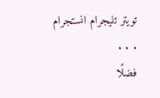تويتر تليجرام انستجرام
. . .
فضلًا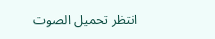انتظر تحميل الصوت